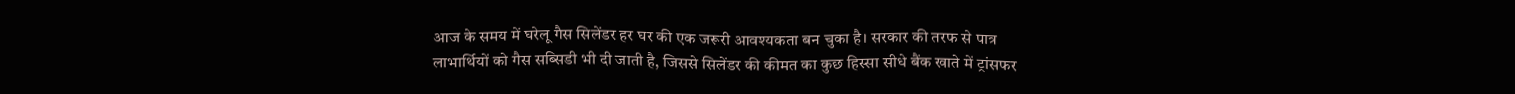आज के समय में घरेलू गैस सिलेंडर हर घर की एक जरूरी आवश्यकता बन चुका है। सरकार की तरफ से पात्र लाभार्थियों को गैस सब्सिडी भी दी जाती है, जिससे सिलेंडर की कीमत का कुछ हिस्सा सीधे बैंक खाते में ट्रांसफर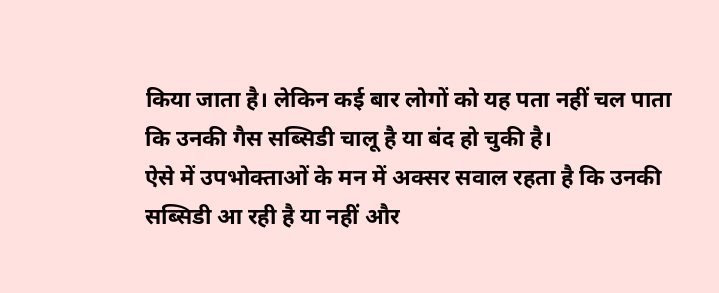किया जाता है। लेकिन कई बार लोगों को यह पता नहीं चल पाता कि उनकी गैस सब्सिडी चालू है या बंद हो चुकी है।
ऐसे में उपभोक्ताओं के मन में अक्सर सवाल रहता है कि उनकी सब्सिडी आ रही है या नहीं और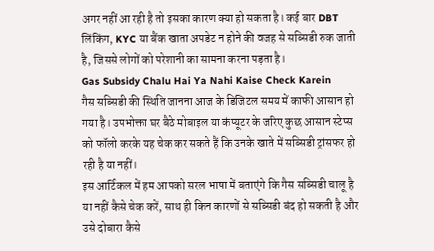अगर नहीं आ रही है तो इसका कारण क्या हो सकता है। कई बार DBT लिंकिंग, KYC या बैंक खाता अपडेट न होने की वजह से सब्सिडी रुक जाती है, जिससे लोगों को परेशानी का सामना करना पड़ता है।
Gas Subsidy Chalu Hai Ya Nahi Kaise Check Karein
गैस सब्सिडी की स्थिति जानना आज के डिजिटल समय में काफी आसान हो गया है। उपभोक्ता घर बैठे मोबाइल या कंप्यूटर के जरिए कुछ आसान स्टेप्स को फॉलो करके यह चेक कर सकते हैं कि उनके खाते में सब्सिडी ट्रांसफर हो रही है या नहीं।
इस आर्टिकल में हम आपको सरल भाषा में बताएंगे कि गैस सब्सिडी चालू है या नहीं कैसे चेक करें, साथ ही किन कारणों से सब्सिडी बंद हो सकती है और उसे दोबारा कैसे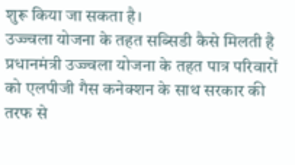शुरू किया जा सकता है।
उज्ज्वला योजना के तहत सब्सिडी कैसे मिलती है
प्रधानमंत्री उज्ज्वला योजना के तहत पात्र परिवारों को एलपीजी गैस कनेक्शन के साथ सरकार की तरफ से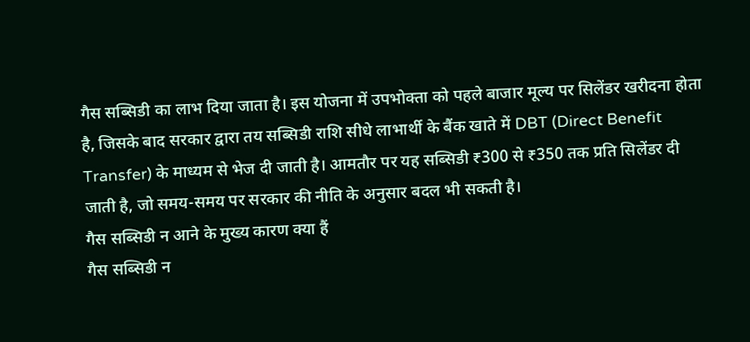गैस सब्सिडी का लाभ दिया जाता है। इस योजना में उपभोक्ता को पहले बाजार मूल्य पर सिलेंडर खरीदना होता है, जिसके बाद सरकार द्वारा तय सब्सिडी राशि सीधे लाभार्थी के बैंक खाते में DBT (Direct Benefit Transfer) के माध्यम से भेज दी जाती है। आमतौर पर यह सब्सिडी ₹300 से ₹350 तक प्रति सिलेंडर दी जाती है, जो समय-समय पर सरकार की नीति के अनुसार बदल भी सकती है।
गैस सब्सिडी न आने के मुख्य कारण क्या हैं
गैस सब्सिडी न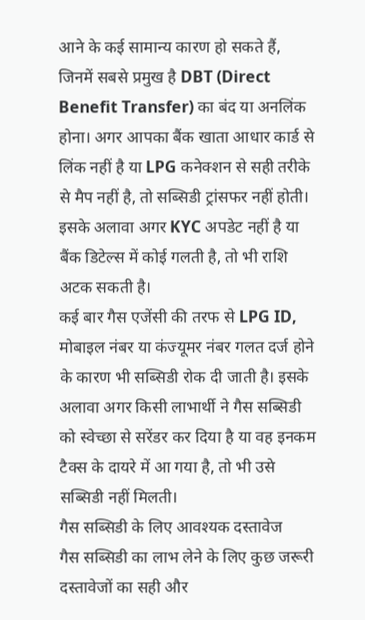आने के कई सामान्य कारण हो सकते हैं, जिनमें सबसे प्रमुख है DBT (Direct Benefit Transfer) का बंद या अनलिंक होना। अगर आपका बैंक खाता आधार कार्ड से लिंक नहीं है या LPG कनेक्शन से सही तरीके से मैप नहीं है, तो सब्सिडी ट्रांसफर नहीं होती। इसके अलावा अगर KYC अपडेट नहीं है या बैंक डिटेल्स में कोई गलती है, तो भी राशि अटक सकती है।
कई बार गैस एजेंसी की तरफ से LPG ID, मोबाइल नंबर या कंज्यूमर नंबर गलत दर्ज होने के कारण भी सब्सिडी रोक दी जाती है। इसके अलावा अगर किसी लाभार्थी ने गैस सब्सिडी को स्वेच्छा से सरेंडर कर दिया है या वह इनकम टैक्स के दायरे में आ गया है, तो भी उसे सब्सिडी नहीं मिलती।
गैस सब्सिडी के लिए आवश्यक दस्तावेज
गैस सब्सिडी का लाभ लेने के लिए कुछ जरूरी दस्तावेजों का सही और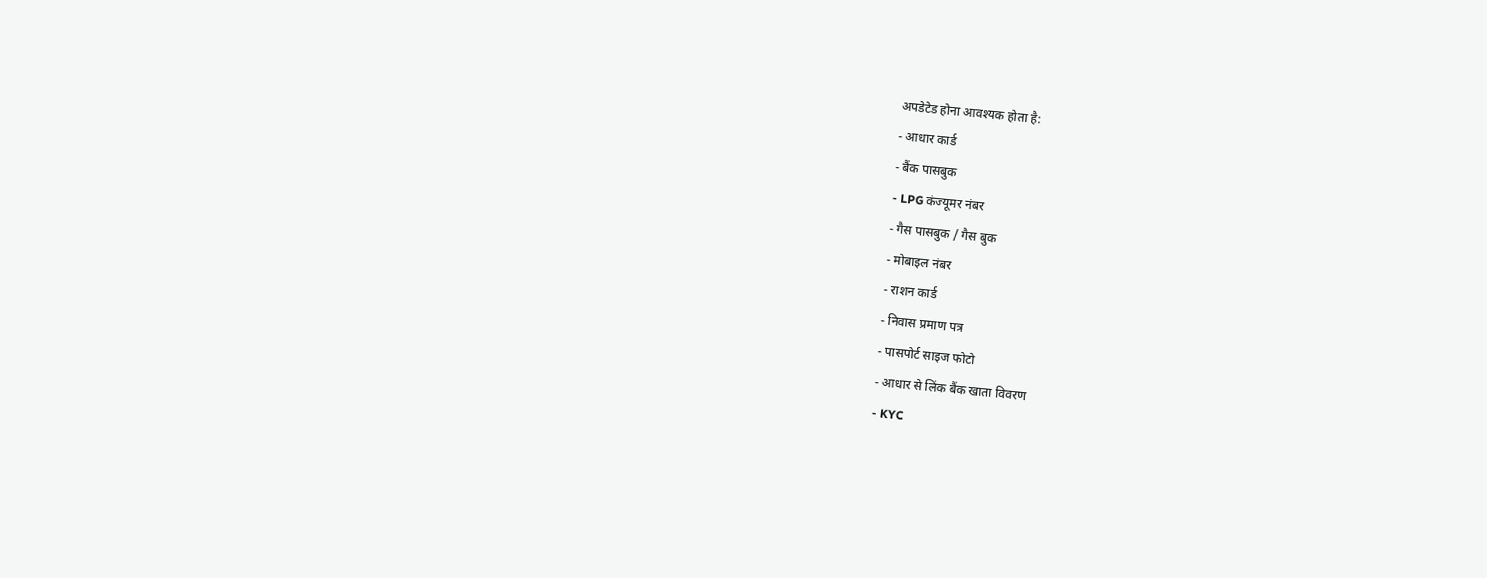अपडेटेड होना आवश्यक होता है:
- आधार कार्ड
- बैंक पासबुक
- LPG कंज्यूमर नंबर
- गैस पासबुक / गैस बुक
- मोबाइल नंबर
- राशन कार्ड
- निवास प्रमाण पत्र
- पासपोर्ट साइज फोटो
- आधार से लिंक बैंक खाता विवरण
- KYC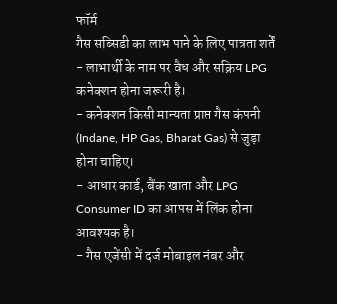फॉर्म
गैस सब्सिडी का लाभ पाने के लिए पात्रता शर्तें
- लाभार्थी के नाम पर वैध और सक्रिय LPG कनेक्शन होना जरूरी है।
- कनेक्शन किसी मान्यता प्राप्त गैस कंपनी (Indane, HP Gas, Bharat Gas) से जुड़ा होना चाहिए।
- आधार कार्ड, बैंक खाता और LPG Consumer ID का आपस में लिंक होना आवश्यक है।
- गैस एजेंसी में दर्ज मोबाइल नंबर और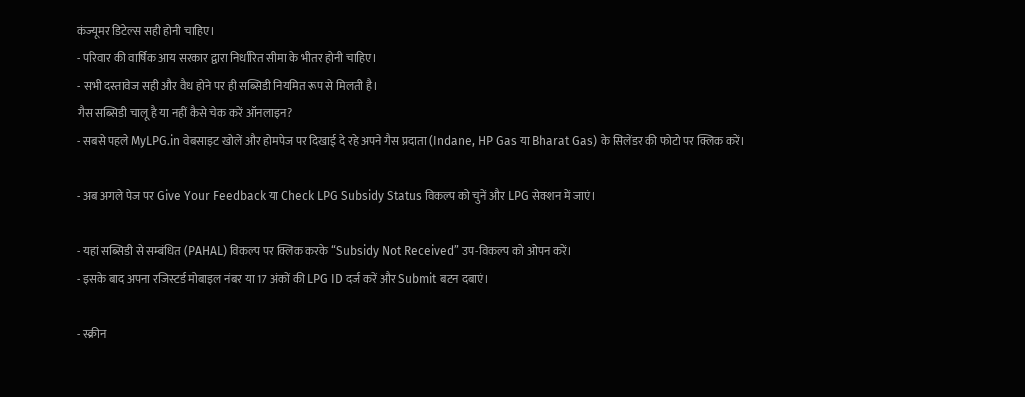कंज्यूमर डिटेल्स सही होनी चाहिए।
- परिवार की वार्षिक आय सरकार द्वारा निर्धारित सीमा के भीतर होनी चाहिए।
- सभी दस्तावेज सही और वैध होने पर ही सब्सिडी नियमित रूप से मिलती है।
गैस सब्सिडी चालू है या नहीं कैसे चेक करें ऑनलाइन?
- सबसे पहले MyLPG.in वेबसाइट खोलें और होमपेज पर दिखाई दे रहे अपने गैस प्रदाता (Indane, HP Gas या Bharat Gas) के सिलेंडर की फोटो पर क्लिक करें।

- अब अगले पेज पर Give Your Feedback या Check LPG Subsidy Status विकल्प को चुनें और LPG सेक्शन में जाएं।

- यहां सब्सिडी से सम्बंधित (PAHAL) विकल्प पर क्लिक करके “Subsidy Not Received” उप-विकल्प को ओपन करें।
- इसके बाद अपना रजिस्टर्ड मोबाइल नंबर या 17 अंकों की LPG ID दर्ज करें और Submit बटन दबाएं।

- स्क्रीन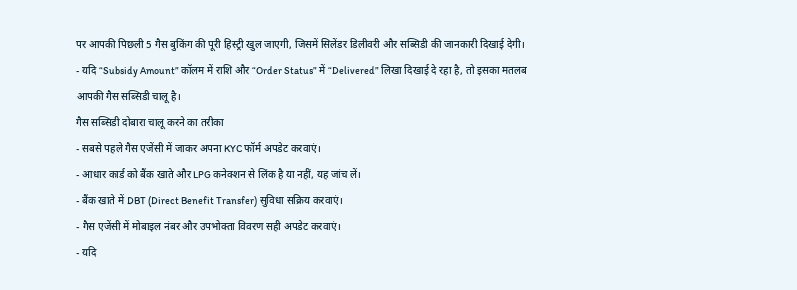पर आपकी पिछली 5 गैस बुकिंग की पूरी हिस्ट्री खुल जाएगी, जिसमें सिलेंडर डिलीवरी और सब्सिडी की जानकारी दिखाई देगी।
- यदि “Subsidy Amount” कॉलम में राशि और “Order Status” में “Delivered” लिखा दिखाई दे रहा है, तो इसका मतलब आपकी गैस सब्सिडी चालू है।
गैस सब्सिडी दोबारा चालू करने का तरीका
- सबसे पहले गैस एजेंसी में जाकर अपना KYC फॉर्म अपडेट करवाएं।
- आधार कार्ड को बैंक खाते और LPG कनेक्शन से लिंक है या नहीं, यह जांच लें।
- बैंक खाते में DBT (Direct Benefit Transfer) सुविधा सक्रिय करवाएं।
- गैस एजेंसी में मोबाइल नंबर और उपभोक्ता विवरण सही अपडेट करवाएं।
- यदि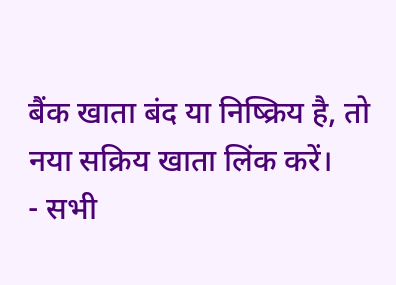बैंक खाता बंद या निष्क्रिय है, तो नया सक्रिय खाता लिंक करें।
- सभी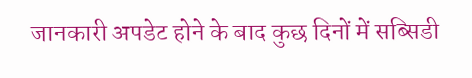जानकारी अपडेट होने के बाद कुछ दिनों में सब्सिडी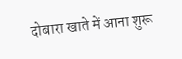दोबारा खाते में आना शुरू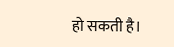हो सकती है।